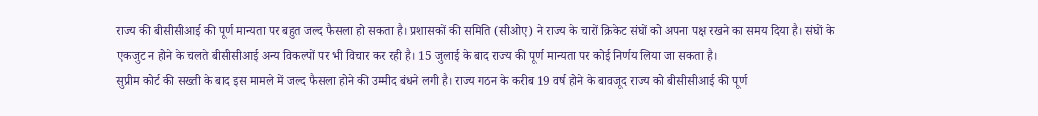राज्य की बीसीसीआई की पूर्ण मान्यता पर बहुत जल्द फैसला हो सकता है। प्रशासकों की समिति (सीओए) ने राज्य के चारों क्रिकेट संघों को अपना पक्ष रखने का समय दिया है। संघों के एकजुट न होने के चलते बीसीसीआई अन्य विकल्पों पर भी विचार कर रही है। 15 जुलाई के बाद राज्य की पूर्ण मान्यता पर कोई निर्णय लिया जा सकता है।
सुप्रीम कोर्ट की सख्ती के बाद इस मामले में जल्द फैसला होने की उम्मीद बंधने लगी है। राज्य गठन के करीब 19 वर्ष होने के बावजूद राज्य को बीसीसीआई की पूर्ण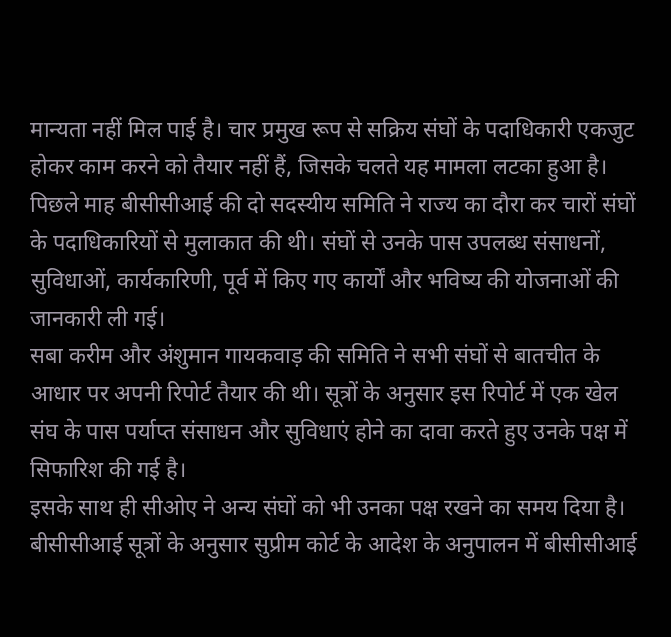मान्यता नहीं मिल पाई है। चार प्रमुख रूप से सक्रिय संघों के पदाधिकारी एकजुट होकर काम करने को तैयार नहीं हैं, जिसके चलते यह मामला लटका हुआ है।
पिछले माह बीसीसीआई की दो सदस्यीय समिति ने राज्य का दौरा कर चारों संघों के पदाधिकारियों से मुलाकात की थी। संघों से उनके पास उपलब्ध संसाधनों, सुविधाओं, कार्यकारिणी, पूर्व में किए गए कार्यों और भविष्य की योजनाओं की जानकारी ली गई।
सबा करीम और अंशुमान गायकवाड़ की समिति ने सभी संघों से बातचीत के आधार पर अपनी रिपोर्ट तैयार की थी। सूत्रों के अनुसार इस रिपोर्ट में एक खेल संघ के पास पर्याप्त संसाधन और सुविधाएं होने का दावा करते हुए उनके पक्ष में सिफारिश की गई है।
इसके साथ ही सीओए ने अन्य संघों को भी उनका पक्ष रखने का समय दिया है। बीसीसीआई सूत्रों के अनुसार सुप्रीम कोर्ट के आदेश के अनुपालन में बीसीसीआई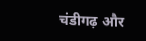चंडीगढ़ और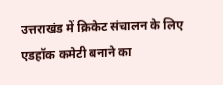उत्तराखंड में क्रिकेट संचालन के लिए एडहॉक कमेटी बनाने का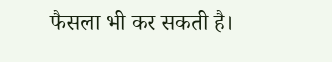फैसला भी कर सकती है।